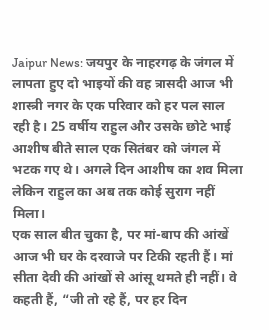Jaipur News: जयपुर के नाहरगढ़ के जंगल में लापता हुए दो भाइयों की वह त्रासदी आज भी शास्त्री नगर के एक परिवार को हर पल साल रही है। 25 वर्षीय राहुल और उसके छोटे भाई आशीष बीते साल एक सितंबर को जंगल में भटक गए थे। अगले दिन आशीष का शव मिला लेकिन राहुल का अब तक कोई सुराग नहीं मिला।
एक साल बीत चुका है, पर मां-बाप की आंखें आज भी घर के दरवाजे पर टिकी रहती हैं। मां सीता देवी की आंखों से आंसू थमते ही नहीं। वे कहती हैं, “जी तो रहे हैं, पर हर दिन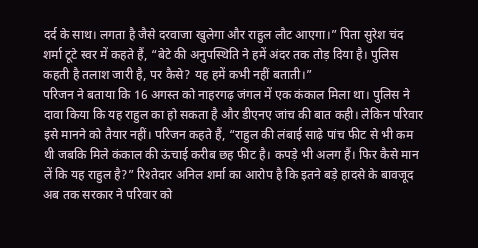दर्द के साथ। लगता है जैसे दरवाजा खुलेगा और राहुल लौट आएगा।” पिता सुरेश चंद शर्मा टूटे स्वर में कहते हैं, “बेटे की अनुपस्थिति ने हमें अंदर तक तोड़ दिया है। पुलिस कहती है तलाश जारी है, पर कैसे? यह हमें कभी नहीं बताती।”
परिजन ने बताया कि 16 अगस्त को नाहरगढ़ जंगल में एक कंकाल मिला था। पुलिस ने दावा किया कि यह राहुल का हो सकता है और डीएनए जांच की बात कही। लेकिन परिवार इसे मानने को तैयार नहीं। परिजन कहते हैं, “राहुल की लंबाई साढ़े पांच फीट से भी कम थी जबकि मिले कंकाल की ऊंचाई करीब छह फीट है। कपड़े भी अलग हैं। फिर कैसे मान लें कि यह राहुल है?” रिश्तेदार अनिल शर्मा का आरोप है कि इतने बड़े हादसे के बावजूद अब तक सरकार ने परिवार को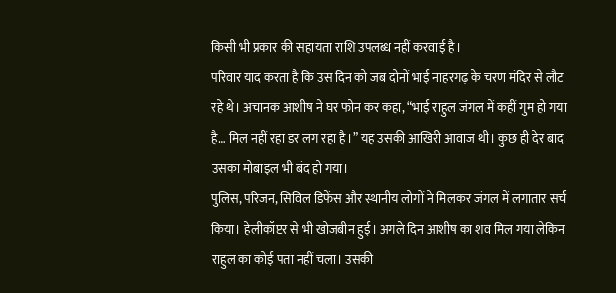किसी भी प्रकार की सहायता राशि उपलब्ध नहीं करवाई है।
परिवार याद करता है कि उस दिन को जब दोनों भाई नाहरगढ़ के चरण मंदिर से लौट रहे थे। अचानक आशीष ने घर फोन कर कहा, “भाई राहुल जंगल में कहीं गुम हो गया है… मिल नहीं रहा डर लग रहा है।” यह उसकी आखिरी आवाज थी। कुछ ही देर बाद उसका मोबाइल भी बंद हो गया।
पुलिस, परिजन, सिविल डिफेंस और स्थानीय लोगों ने मिलकर जंगल में लगातार सर्च किया। हेलीकॉप्टर से भी खोजबीन हुई। अगले दिन आशीष का शव मिल गया लेकिन राहुल का कोई पता नहीं चला। उसकी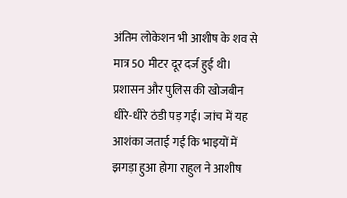अंतिम लोकेशन भी आशीष के शव से मात्र 50 मीटर दूर दर्ज हुई थी।
प्रशासन और पुलिस की खोजबीन धीरे-धीरे ठंडी पड़ गई। जांच में यह आशंका जताई गई कि भाइयों में झगड़ा हुआ होगा राहुल ने आशीष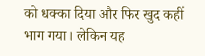को धक्का दिया और फिर खुद कहीं भाग गया। लेकिन यह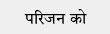परिजन को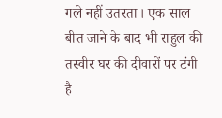गले नहीं उतरता। एक साल बीत जाने के बाद भी राहुल की तस्वीर घर की दीवारों पर टंगी है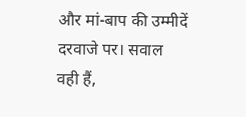और मां-बाप की उम्मीदें दरवाजे पर। सवाल वही हैं,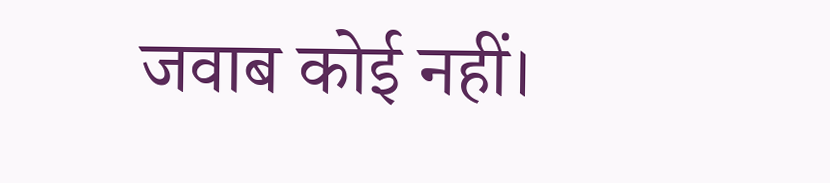जवाब कोई नहीं।